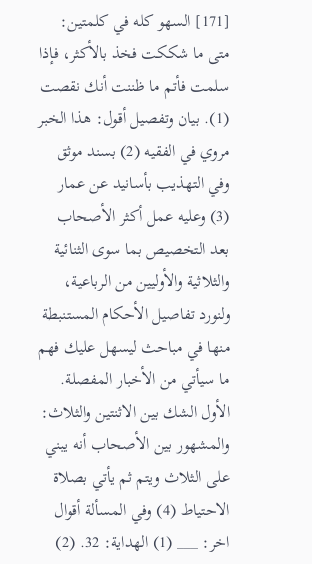[171] السهو كله في كلمتين: متى ما شككت فخذ بالأكثر، فإذا سلمت فأتم ما ظننت أنك نقصت (1). بيان وتفصيل أقول: هذا الخبر مروي في الفقيه (2) بسند موثق وفي التهذيب بأسانيد عن عمار (3) وعليه عمل أكثر الأصحاب بعد التخصيص بما سوى الثنائية والثلاثية والأوليين من الرباعية، ولنورد تفاصيل الأحكام المستنبطة منها في مباحث ليسهل عليك فهم ما سيأتي من الأخبار المفصلة. الأول الشك بين الاثنتين والثلاث: والمشهور بين الأصحاب أنه يبني على الثلاث ويتم ثم يأتي بصلاة الاحتياط (4) وفي المسألة أقوال اخر: ___ (1) الهداية: 32. (2)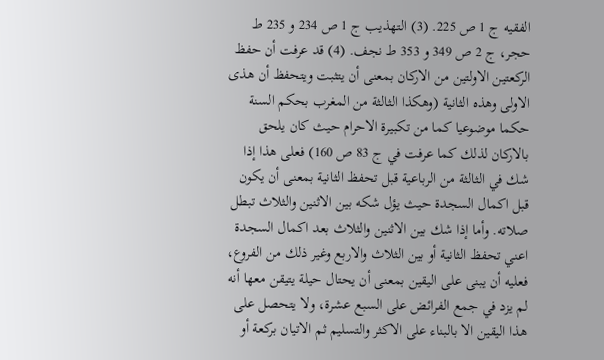الفقيه ج 1 ص 225. (3) التهذيب ج 1 ص 234 و 235 ط حجر، ج 2 ص 349 و 353 ط نجف. (4) قد عرفت أن حفظ الركعتين الاولتين من الاركان بمعنى أن يتثبت ويتحفظ أن هذى الاولى وهذه الثانية (وهكذا الثالثة من المغرب بحكم السنة حكما موضوعيا كما من تكبيرة الاحرام حيث كان يلحق بالاركان لذلك كما عرفت في ج 83 ص 160) فعلى هذا إذا شك في الثالثة من الرباعية قبل تحفظ الثانية بمعنى أن يكون قبل اكمال السجدة حيث يؤل شكه بين الاثنين والثلاث تبطل صلاته. وأما إذا شك بين الاثنين والثلاث بعد اكمال السجدة اعني تحفظ الثانية أو بين الثلاث والاربع وغير ذلك من الفروع، فعليه أن يبنى على اليقين بمعنى أن يحتال حيلة يتيقن معها أنه لم يزد في جمع الفرائض على السبع عشرة، ولا يتحصل على هذا اليقين الا بالبناء على الاكثر والتسليم ثم الاتيان بركعة أو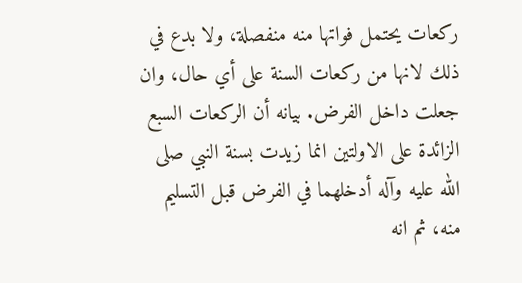ركعات يحتمل فواتها منه منفصلة، ولا بدع في ذلك لانها من ركعات السنة على أي حال، وان جعلت داخل الفرض. بيانه أن الركعات السبع الزائدة على الاولتين انما زيدت بسنة النبي صلى الله عليه وآله أدخلهما في الفرض قبل التسليم منه، ثم انه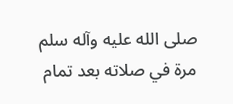صلى الله عليه وآله سلم مرة في صلاته بعد تمام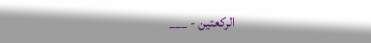الركعتين - ___